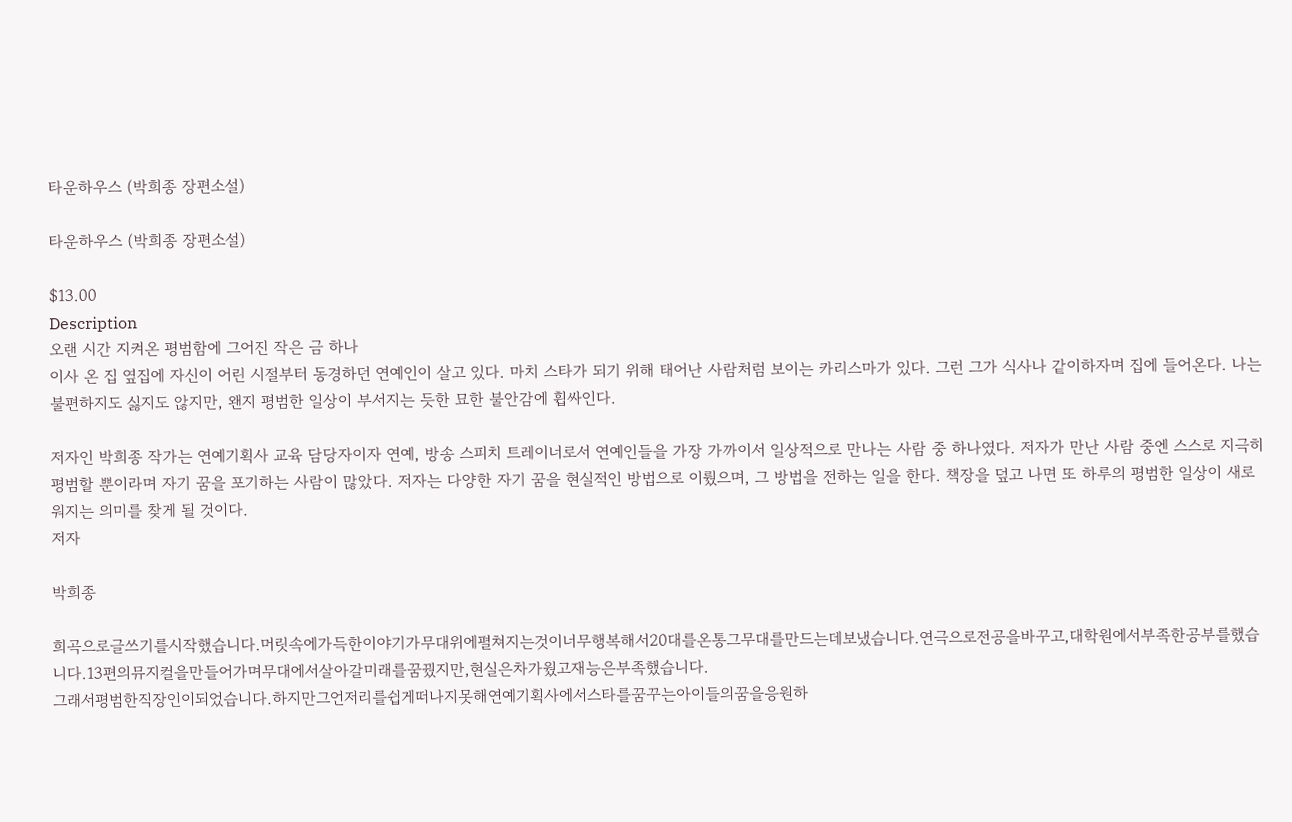타운하우스 (박희종 장편소설)

타운하우스 (박희종 장편소설)

$13.00
Description
오랜 시간 지켜온 평범함에 그어진 작은 금 하나
이사 온 집 옆집에 자신이 어린 시절부터 동경하던 연예인이 살고 있다. 마치 스타가 되기 위해 태어난 사람처럼 보이는 카리스마가 있다. 그런 그가 식사나 같이하자며 집에 들어온다. 나는 불편하지도 싫지도 않지만, 왠지 평범한 일상이 부서지는 듯한 묘한 불안감에 휩싸인다.

저자인 박희종 작가는 연예기획사 교육 담당자이자 연예, 방송 스피치 트레이너로서 연예인들을 가장 가까이서 일상적으로 만나는 사람 중 하나였다. 저자가 만난 사람 중엔 스스로 지극히 평범할 뿐이라며 자기 꿈을 포기하는 사람이 많았다. 저자는 다양한 자기 꿈을 현실적인 방법으로 이뤘으며, 그 방법을 전하는 일을 한다. 책장을 덮고 나면 또 하루의 평범한 일상이 새로워지는 의미를 찾게 될 것이다.
저자

박희종

희곡으로글쓰기를시작했습니다.머릿속에가득한이야기가무대위에펼쳐지는것이너무행복해서20대를온통그무대를만드는데보냈습니다.연극으로전공을바꾸고,대학원에서부족한공부를했습니다.13편의뮤지컬을만들어가며무대에서살아갈미래를꿈꿨지만,현실은차가웠고재능은부족했습니다.
그래서평범한직장인이되었습니다.하지만그언저리를쉽게떠나지못해연예기획사에서스타를꿈꾸는아이들의꿈을응원하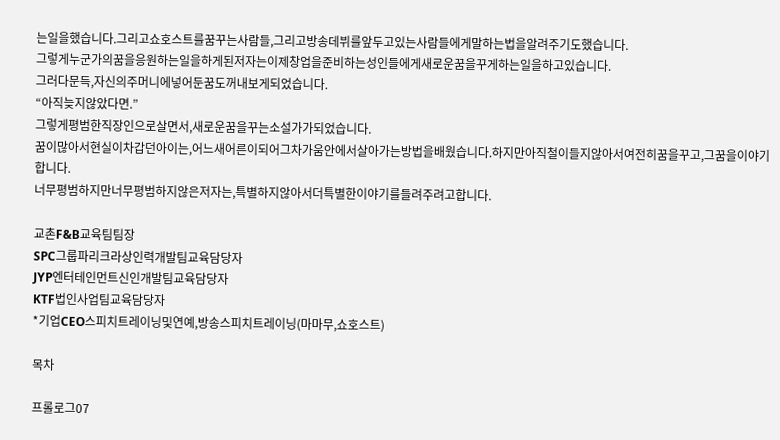는일을했습니다.그리고쇼호스트를꿈꾸는사람들,그리고방송데뷔를앞두고있는사람들에게말하는법을알려주기도했습니다.
그렇게누군가의꿈을응원하는일을하게된저자는이제창업을준비하는성인들에게새로운꿈을꾸게하는일을하고있습니다.
그러다문득,자신의주머니에넣어둔꿈도꺼내보게되었습니다.
“아직늦지않았다면.”
그렇게평범한직장인으로살면서,새로운꿈을꾸는소설가가되었습니다.
꿈이많아서현실이차갑던아이는,어느새어른이되어그차가움안에서살아가는방법을배웠습니다.하지만아직철이들지않아서여전히꿈을꾸고,그꿈을이야기합니다.
너무평범하지만너무평범하지않은저자는,특별하지않아서더특별한이야기를들려주려고합니다.

교촌F&B교육팀팀장
SPC그룹파리크라상인력개발팀교육담당자
JYP엔터테인먼트신인개발팀교육담당자
KTF법인사업팀교육담당자
*기업CEO스피치트레이닝및연예,방송스피치트레이닝(마마무,쇼호스트)

목차

프롤로그07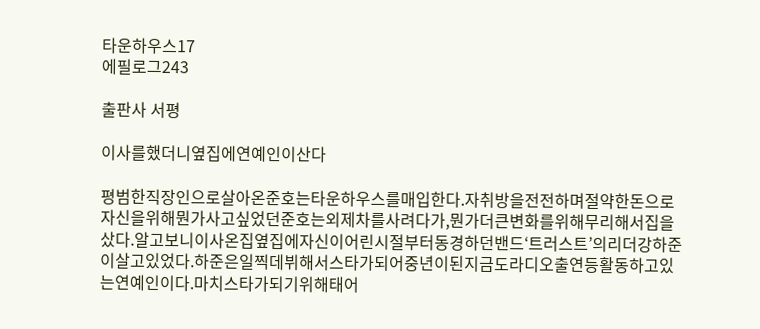타운하우스17
에필로그243

출판사 서평

이사를했더니옆집에연예인이산다

평범한직장인으로살아온준호는타운하우스를매입한다.자취방을전전하며절약한돈으로자신을위해뭔가사고싶었던준호는외제차를사려다가,뭔가더큰변화를위해무리해서집을샀다.알고보니이사온집옆집에자신이어린시절부터동경하던밴드‘트러스트’의리더강하준이살고있었다.하준은일찍데뷔해서스타가되어중년이된지금도라디오출연등활동하고있는연예인이다.마치스타가되기위해태어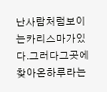난사람처럼보이는카리스마가있다.그러다그곳에찾아온하루라는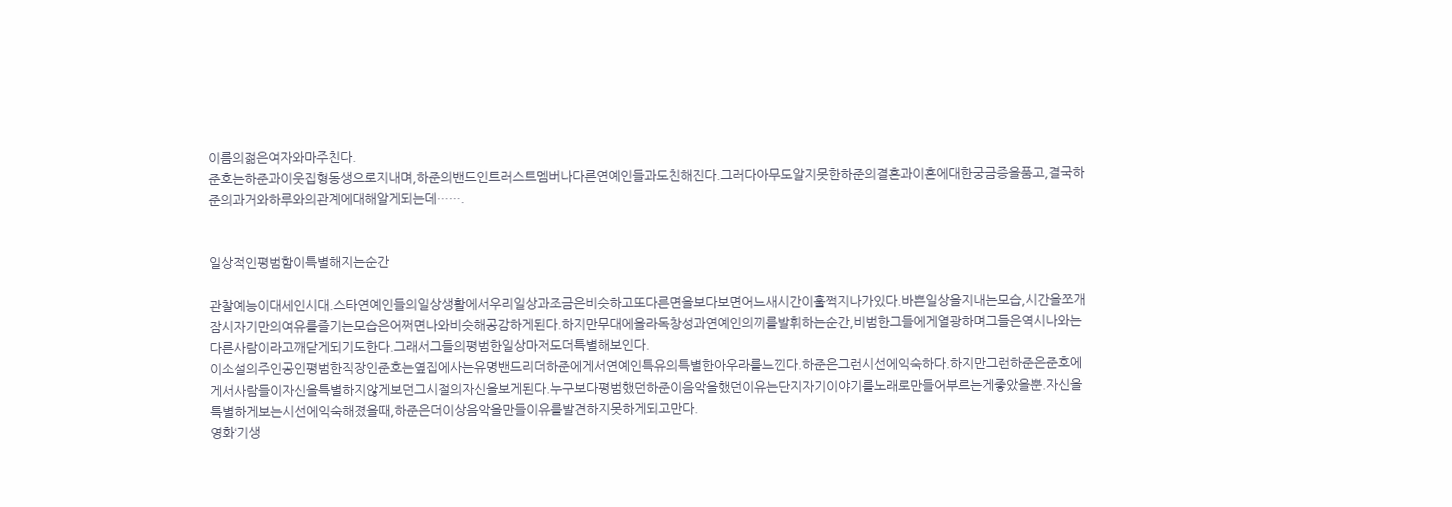이름의젊은여자와마주친다.
준호는하준과이웃집형동생으로지내며,하준의밴드인트러스트멤버나다른연예인들과도친해진다.그러다아무도알지못한하준의결혼과이혼에대한궁금증을품고,결국하준의과거와하루와의관계에대해알게되는데…….


일상적인평범함이특별해지는순간

관찰예능이대세인시대.스타연예인들의일상생활에서우리일상과조금은비슷하고또다른면을보다보면어느새시간이훌쩍지나가있다.바쁜일상을지내는모습,시간을쪼개잠시자기만의여유를즐기는모습은어쩌면나와비슷해공감하게된다.하지만무대에올라독창성과연예인의끼를발휘하는순간,비범한그들에게열광하며그들은역시나와는다른사람이라고깨닫게되기도한다.그래서그들의평범한일상마저도더특별해보인다.
이소설의주인공인평범한직장인준호는옆집에사는유명밴드리더하준에게서연예인특유의특별한아우라를느낀다.하준은그런시선에익숙하다.하지만그런하준은준호에게서사람들이자신을특별하지않게보던그시절의자신을보게된다.누구보다평범했던하준이음악을했던이유는단지자기이야기를노래로만들어부르는게좋았을뿐.자신을특별하게보는시선에익숙해졌을때,하준은더이상음악을만들이유를발견하지못하게되고만다.
영화‘기생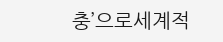충’으로세계적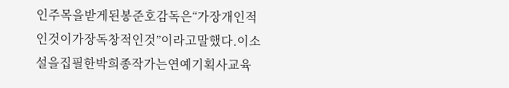인주목을받게된봉준호감독은“가장개인적인것이가장독창적인것”이라고말했다.이소설을집필한박희종작가는연예기획사교육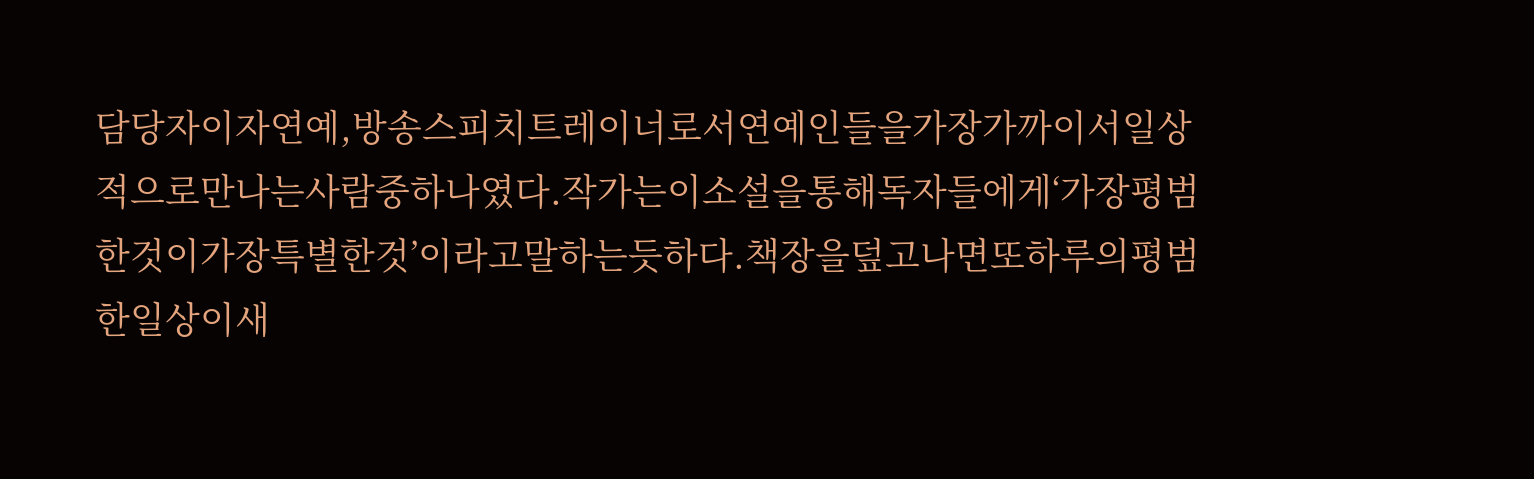담당자이자연예,방송스피치트레이너로서연예인들을가장가까이서일상적으로만나는사람중하나였다.작가는이소설을통해독자들에게‘가장평범한것이가장특별한것’이라고말하는듯하다.책장을덮고나면또하루의평범한일상이새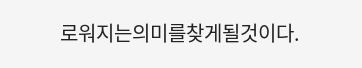로워지는의미를찾게될것이다.